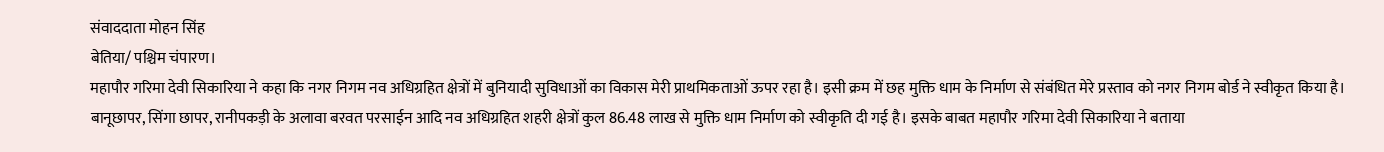संवाददाता मोहन सिंह
बेतिया/ पश्चिम चंपारण।
महापौर गरिमा देवी सिकारिया ने कहा कि नगर निगम नव अधिग्रहित क्षेत्रों में बुनियादी सुविधाओं का विकास मेरी प्राथमिकताओं ऊपर रहा है। इसी क्रम में छह मुक्ति धाम के निर्माण से संबंधित मेरे प्रस्ताव को नगर निगम बोर्ड ने स्वीकृत किया है।
बानूछापर, सिंगा छापर, रानीपकड़ी के अलावा बरवत परसाईन आदि नव अधिग्रहित शहरी क्षेत्रों कुल 86.48 लाख से मुक्ति धाम निर्माण को स्वीकृति दी गई है। इसके बाबत महापौर गरिमा देवी सिकारिया ने बताया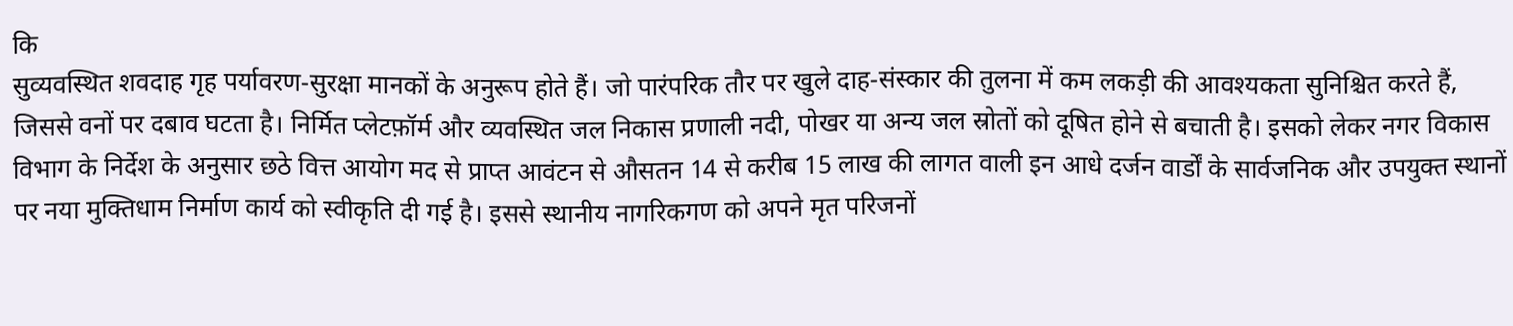कि
सुव्यवस्थित शवदाह गृह पर्यावरण-सुरक्षा मानकों के अनुरूप होते हैं। जो पारंपरिक तौर पर खुले दाह-संस्कार की तुलना में कम लकड़ी की आवश्यकता सुनिश्चित करते हैं, जिससे वनों पर दबाव घटता है। निर्मित प्लेटफ़ॉर्म और व्यवस्थित जल निकास प्रणाली नदी, पोखर या अन्य जल स्रोतों को दूषित होने से बचाती है। इसको लेकर नगर विकास विभाग के निर्देश के अनुसार छठे वित्त आयोग मद से प्राप्त आवंटन से औसतन 14 से करीब 15 लाख की लागत वाली इन आधे दर्जन वार्डों के सार्वजनिक और उपयुक्त स्थानों पर नया मुक्तिधाम निर्माण कार्य को स्वीकृति दी गई है। इससे स्थानीय नागरिकगण को अपने मृत परिजनों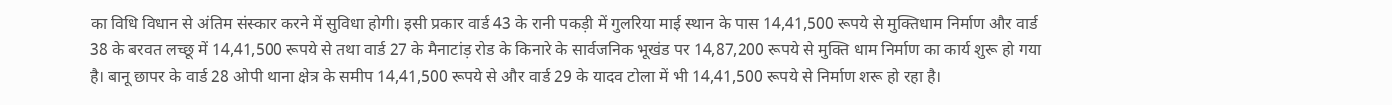का विधि विधान से अंतिम संस्कार करने में सुविधा होगी। इसी प्रकार वार्ड 43 के रानी पकड़ी में गुलरिया माई स्थान के पास 14,41,500 रूपये से मुक्तिधाम निर्माण और वार्ड 38 के बरवत लच्छू में 14,41,500 रूपये से तथा वार्ड 27 के मैनाटांड़ रोड के किनारे के सार्वजनिक भूखंड पर 14,87,200 रूपये से मुक्ति धाम निर्माण का कार्य शुरू हो गया है। बानू छापर के वार्ड 28 ओपी थाना क्षेत्र के समीप 14,41,500 रूपये से और वार्ड 29 के यादव टोला में भी 14,41,500 रूपये से निर्माण शरू हो रहा है।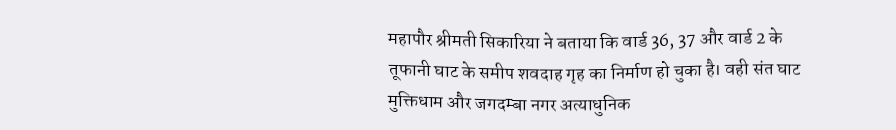महापौर श्रीमती सिकारिया ने बताया कि वार्ड 36, 37 और वार्ड 2 के तूफानी घाट के समीप शवदाह गृह का निर्माण हो चुका है। वही संत घाट मुक्तिधाम और जगदम्बा नगर अत्याधुनिक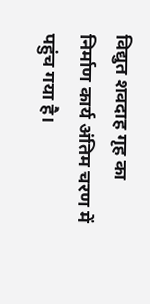विद्युत शवदाह गृह का निर्माण कार्य अंतिम चरण में पहुंच गया है।